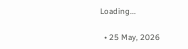Loading...

  • 25 May, 2026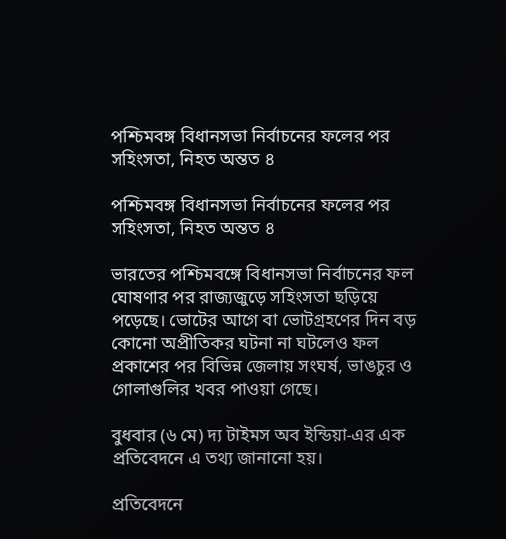পশ্চিমবঙ্গ বিধানসভা নির্বাচনের ফলের পর সহিংসতা, নিহত অন্তত ৪

পশ্চিমবঙ্গ বিধানসভা নির্বাচনের ফলের পর সহিংসতা, নিহত অন্তত ৪

ভারতের পশ্চিমবঙ্গে বিধানসভা নির্বাচনের ফল ঘোষণার পর রাজ্যজুড়ে সহিংসতা ছড়িয়ে পড়েছে। ভোটের আগে বা ভোটগ্রহণের দিন বড় কোনো অপ্রীতিকর ঘটনা না ঘটলেও ফল প্রকাশের পর বিভিন্ন জেলায় সংঘর্ষ, ভাঙচুর ও গোলাগুলির খবর পাওয়া গেছে।

বুধবার (৬ মে) দ্য টাইমস অব ইন্ডিয়া-এর এক প্রতিবেদনে এ তথ্য জানানো হয়।

প্রতিবেদনে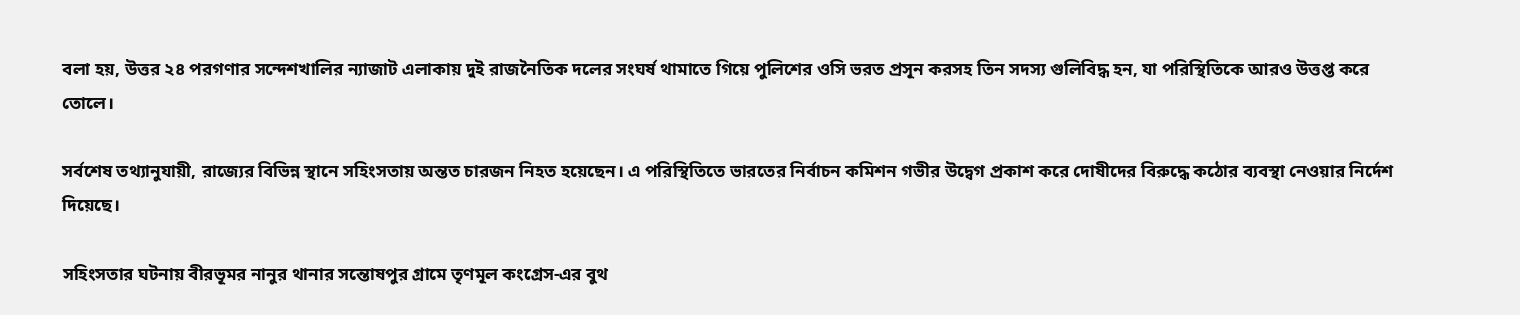বলা হয়, উত্তর ২৪ পরগণার সন্দেশখালির ন্যাজাট এলাকায় দুই রাজনৈতিক দলের সংঘর্ষ থামাতে গিয়ে পুলিশের ওসি ভরত প্রসূন করসহ তিন সদস্য গুলিবিদ্ধ হন, যা পরিস্থিতিকে আরও উত্তপ্ত করে তোলে।

সর্বশেষ তথ্যানুযায়ী, রাজ্যের বিভিন্ন স্থানে সহিংসতায় অন্তত চারজন নিহত হয়েছেন। এ পরিস্থিতিতে ভারতের নির্বাচন কমিশন গভীর উদ্বেগ প্রকাশ করে দোষীদের বিরুদ্ধে কঠোর ব্যবস্থা নেওয়ার নির্দেশ দিয়েছে।

সহিংসতার ঘটনায় বীরভূমর নানুর থানার সন্তোষপুর গ্রামে তৃণমূল কংগ্রেস-এর বুথ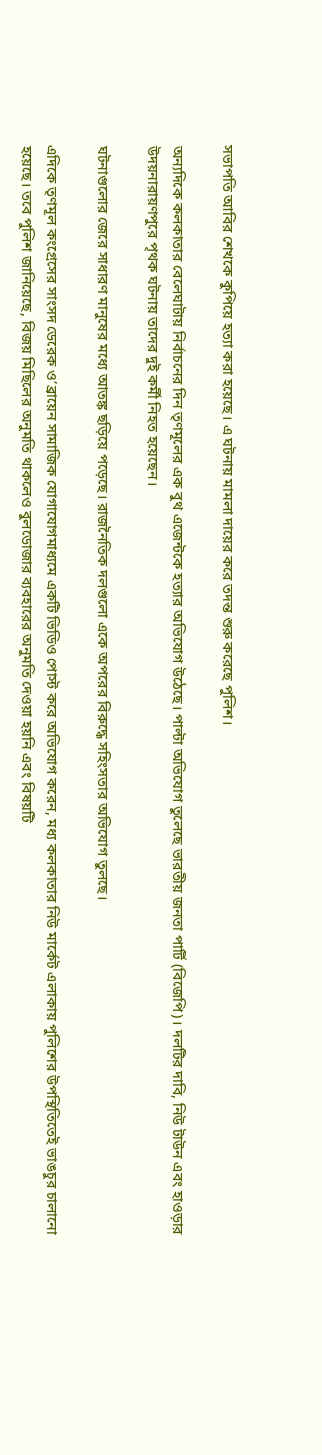সভাপতি আবির শেখকে কুপিয়ে হত্যা করা হয়েছে। এ ঘটনায় মামলা দায়ের করে তদন্ত শুরু করেছে পুলিশ।

অন্যদিকে কলকাতার বেলেঘাটায় নির্বাচনের দিন তৃণমূলের এক বুথ এজেন্টকে হত্যার অভিযোগ উঠেছে। পাল্টা অভিযোগ তুলেছে ভারতীয় জনতা পার্টি (বিজেপি)। দলটির দাবি, নিউ টাউন এবং হাওড়ার উদয়নারায়ণপুরে পৃথক ঘটনায় তাদের দুই কর্মী নিহত হয়েছেন।

ঘটনাগুলোর জেরে সাধারণ মানুষের মধ্যে আতঙ্ক ছড়িয়ে পড়েছে। রাজনৈতিক দলগুলো একে অপরের বিরুদ্ধে সহিংসতার অভিযোগ তুলছে।

এদিকে তৃণমূল কংগ্রেসের সাংসদ ডেরেক ও’ব্রায়েন সামাজিক যোগাযোগমাধ্যমে একটি ভিডিও পোস্ট করে অভিযোগ করেন, মধ্য কলকাতার নিউ মার্কেট এলাকায় পুলিশের উপস্থিতিতেই ভাঙচুর চালানো হয়েছে। তবে পুলিশ জানিয়েছে, বিজয় মিছিলের অনুমতি থাকলেও বুলডোজার ব্যবহারের অনুমতি দেওয়া হয়নি এবং বিষয়টি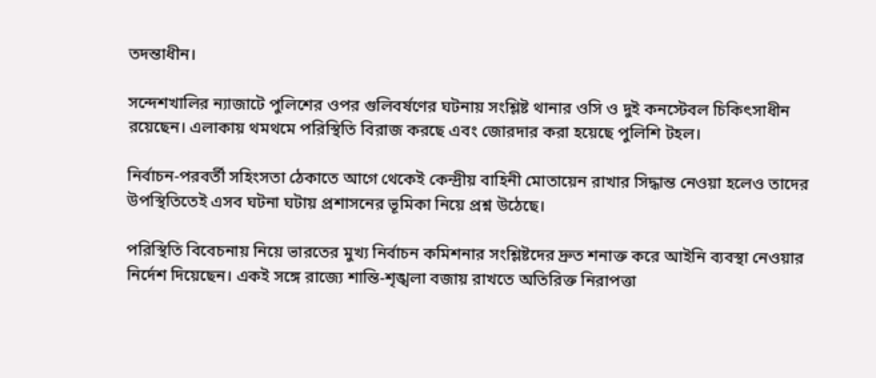তদন্তাধীন।

সন্দেশখালির ন্যাজাটে পুলিশের ওপর গুলিবর্ষণের ঘটনায় সংশ্লিষ্ট থানার ওসি ও দুই কনস্টেবল চিকিৎসাধীন রয়েছেন। এলাকায় থমথমে পরিস্থিতি বিরাজ করছে এবং জোরদার করা হয়েছে পুলিশি টহল।

নির্বাচন-পরবর্তী সহিংসতা ঠেকাতে আগে থেকেই কেন্দ্রীয় বাহিনী মোতায়েন রাখার সিদ্ধান্ত নেওয়া হলেও তাদের উপস্থিতিতেই এসব ঘটনা ঘটায় প্রশাসনের ভূমিকা নিয়ে প্রশ্ন উঠেছে।

পরিস্থিতি বিবেচনায় নিয়ে ভারতের মুখ্য নির্বাচন কমিশনার সংশ্লিষ্টদের দ্রুত শনাক্ত করে আইনি ব্যবস্থা নেওয়ার নির্দেশ দিয়েছেন। একই সঙ্গে রাজ্যে শান্তি-শৃঙ্খলা বজায় রাখতে অতিরিক্ত নিরাপত্তা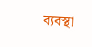ব্যবস্থা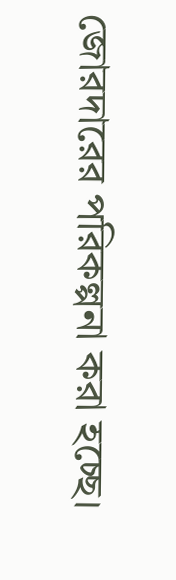জোরদারের পরিকল্পনা করা হচ্ছে।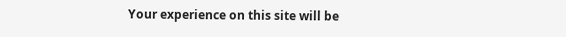Your experience on this site will be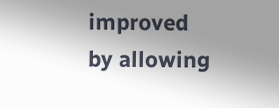improved by allowing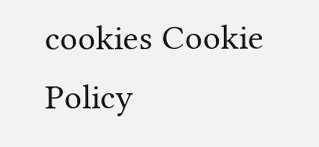cookies Cookie Policy